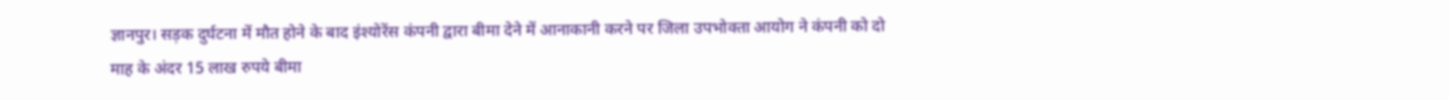ज्ञानपुर। सड़क दुर्घटना में मौत होने के बाद इंश्योरेंस कंपनी द्वारा बीमा देने में आनाकानी करने पर जिला उपभोक्ता आयोग ने कंपनी को दो माह के अंदर 15 लाख रुपये बीमा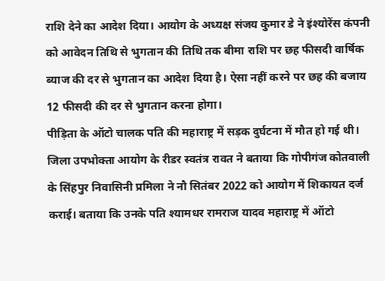राशि देने का आदेश दिया। आयोग के अध्यक्ष संजय कुमार डे ने इंश्योरेंस कंपनी को आवेदन तिथि से भुगतान की तिथि तक बीमा राशि पर छह फीसदी वार्षिक ब्याज की दर से भुगतान का आदेश दिया है। ऐसा नहीं करने पर छह की बजाय 12 फीसदी की दर से भुगतान करना होगा।
पीड़िता के ऑटो चालक पति की महाराष्ट्र में सड़क दुर्घटना में मौत हो गई थी। जिला उपभोक्ता आयोग के रीडर स्वतंत्र रावत ने बताया कि गोपीगंज कोतवाली के सिंहपुर निवासिनी प्रमिला ने नौ सितंबर 2022 को आयोग में शिकायत दर्ज कराई। बताया कि उनके पति श्यामधर रामराज यादव महाराष्ट्र में ऑटो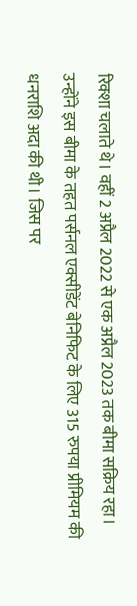रिक्शा चलाते थे। वहीं 2 अप्रैल 2022 से एक अप्रैल 2023 तक बीमा सक्रिय रहा।
उन्होंने इस बीमा के तहत पर्सनल एक्सीडेंट बेनिफिट के लिए 315 रुपया प्रीमियम की धनराशि अदा की थी। जिस पर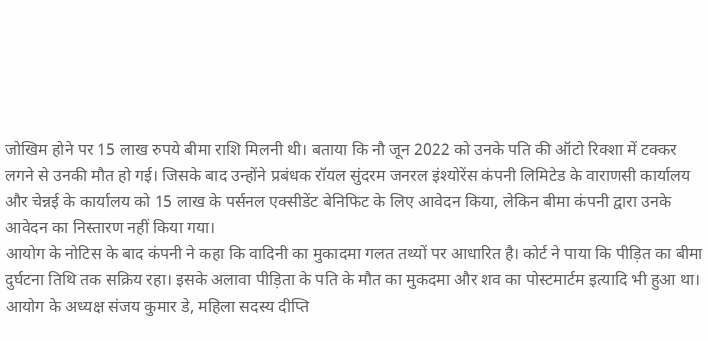जोखिम होने पर 15 लाख रुपये बीमा राशि मिलनी थी। बताया कि नौ जून 2022 को उनके पति की ऑटो रिक्शा में टक्कर लगने से उनकी मौत हो गई। जिसके बाद उन्होंने प्रबंधक रॉयल सुंदरम जनरल इंश्योरेंस कंपनी लिमिटेड के वाराणसी कार्यालय और चेन्नई के कार्यालय को 15 लाख के पर्सनल एक्सीडेंट बेनिफिट के लिए आवेदन किया, लेकिन बीमा कंपनी द्वारा उनके आवेदन का निस्तारण नहीं किया गया।
आयोग के नोटिस के बाद कंपनी ने कहा कि वादिनी का मुकादमा गलत तथ्यों पर आधारित है। कोर्ट ने पाया कि पीड़ित का बीमा दुर्घटना तिथि तक सक्रिय रहा। इसके अलावा पीड़िता के पति के मौत का मुकदमा और शव का पोस्टमार्टम इत्यादि भी हुआ था। आयोग के अध्यक्ष संजय कुमार डे, महिला सदस्य दीप्ति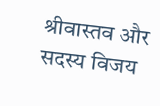श्रीवास्तव और सदस्य विजय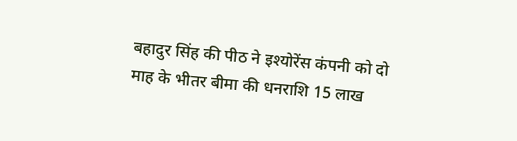बहादुर सिंह की पीठ ने इश्योरेंस कंपनी को दो माह के भीतर बीमा की धनराशि 15 लाख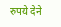रुपये देने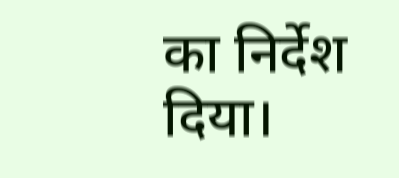का निर्देश दिया।